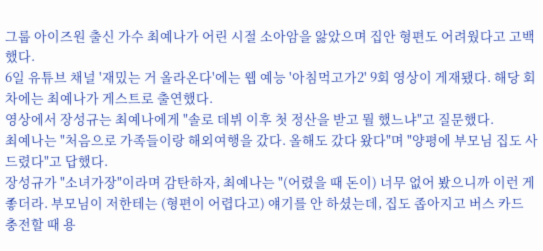그룹 아이즈원 출신 가수 최예나가 어린 시절 소아암을 앓았으며 집안 형편도 어려웠다고 고백했다.
6일 유튜브 채널 '재밌는 거 올라온다'에는 웹 예능 '아침먹고가2' 9회 영상이 게재됐다. 해당 회차에는 최예나가 게스트로 출연했다.
영상에서 장성규는 최예나에게 "솔로 데뷔 이후 첫 정산을 받고 뭘 했느냐"고 질문했다.
최예나는 "처음으로 가족들이랑 해외여행을 갔다. 올해도 갔다 왔다"며 "양평에 부모님 집도 사드렸다"고 답했다.
장성규가 "소녀가장"이라며 감탄하자, 최예나는 "(어렸을 때 돈이) 너무 없어 봤으니까 이런 게 좋더라. 부모님이 저한테는 (형편이 어렵다고) 얘기를 안 하셨는데, 집도 좁아지고 버스 카드 충전할 때 용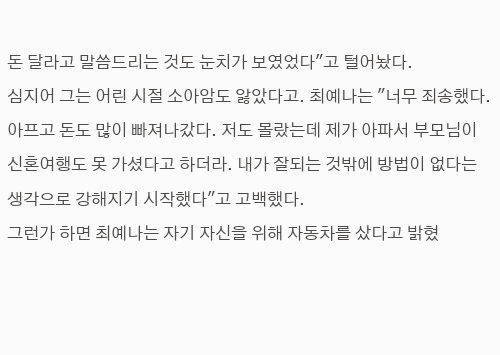돈 달라고 말씀드리는 것도 눈치가 보였었다"고 털어놨다.
심지어 그는 어린 시절 소아암도 앓았다고. 최예나는 "너무 죄송했다. 아프고 돈도 많이 빠져나갔다. 저도 몰랐는데 제가 아파서 부모님이 신혼여행도 못 가셨다고 하더라. 내가 잘되는 것밖에 방법이 없다는 생각으로 강해지기 시작했다"고 고백했다.
그런가 하면 최예나는 자기 자신을 위해 자동차를 샀다고 밝혔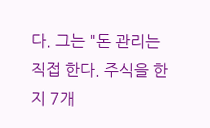다. 그는 "돈 관리는 직접 한다. 주식을 한 지 7개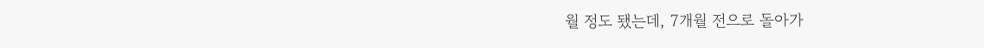월 정도 됐는데, 7개월 전으로 돌아가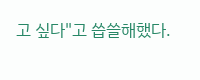고 싶다"고 씁쓸해했다.